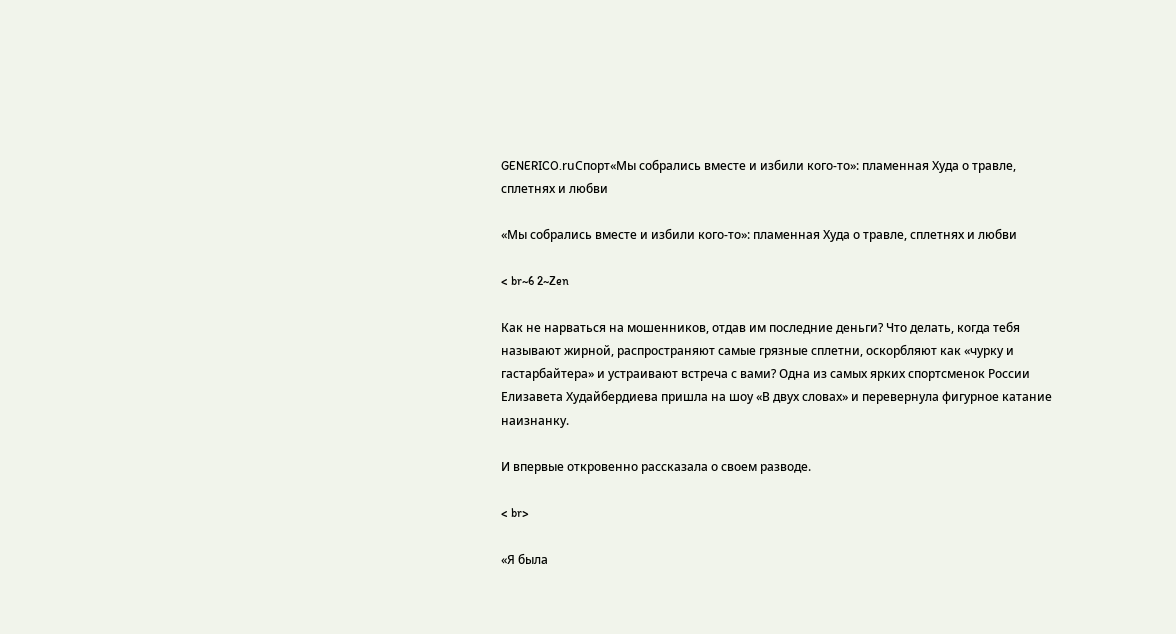GENERICO.ruСпорт«Мы собрались вместе и избили кого-то»: пламенная Худа о травле, сплетнях и любви

«Мы собрались вместе и избили кого-то»: пламенная Худа о травле, сплетнях и любви

< br~6 2~Zen

Как не нарваться на мошенников, отдав им последние деньги? Что делать, когда тебя называют жирной, распространяют самые грязные сплетни, оскорбляют как «чурку и гастарбайтера» и устраивают встреча с вами? Одна из самых ярких спортсменок России Елизавета Худайбердиева пришла на шоу «В двух словах» и перевернула фигурное катание наизнанку.

И впервые откровенно рассказала о своем разводе.

< br>

«Я была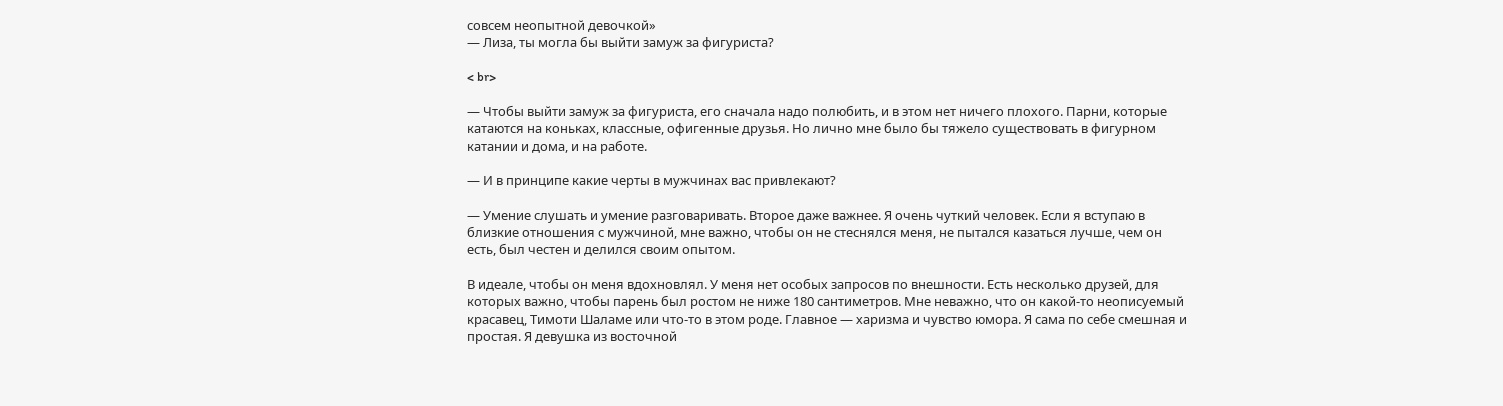совсем неопытной девочкой»
— Лиза, ты могла бы выйти замуж за фигуриста?

< br>

— Чтобы выйти замуж за фигуриста, его сначала надо полюбить, и в этом нет ничего плохого. Парни, которые катаются на коньках, классные, офигенные друзья. Но лично мне было бы тяжело существовать в фигурном катании и дома, и на работе.

— И в принципе какие черты в мужчинах вас привлекают?

— Умение слушать и умение разговаривать. Второе даже важнее. Я очень чуткий человек. Если я вступаю в близкие отношения с мужчиной, мне важно, чтобы он не стеснялся меня, не пытался казаться лучше, чем он есть, был честен и делился своим опытом.

В идеале, чтобы он меня вдохновлял. У меня нет особых запросов по внешности. Есть несколько друзей, для которых важно, чтобы парень был ростом не ниже 180 сантиметров. Мне неважно, что он какой-то неописуемый красавец, Тимоти Шаламе или что-то в этом роде. Главное — харизма и чувство юмора. Я сама по себе смешная и простая. Я девушка из восточной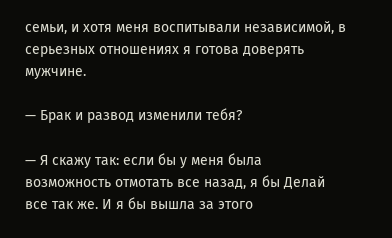семьи, и хотя меня воспитывали независимой, в серьезных отношениях я готова доверять мужчине.

— Брак и развод изменили тебя?

— Я скажу так: если бы у меня была возможность отмотать все назад, я бы Делай все так же. И я бы вышла за этого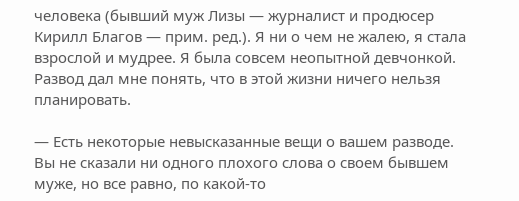человека (бывший муж Лизы — журналист и продюсер Кирилл Благов — прим. ред.). Я ни о чем не жалею, я стала взрослой и мудрее. Я была совсем неопытной девчонкой. Развод дал мне понять, что в этой жизни ничего нельзя планировать.

— Есть некоторые невысказанные вещи о вашем разводе. Вы не сказали ни одного плохого слова о своем бывшем муже, но все равно, по какой-то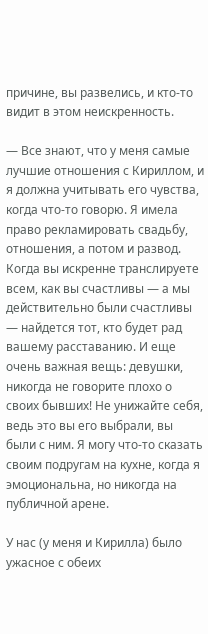причине, вы развелись, и кто-то видит в этом неискренность.

— Все знают, что у меня самые лучшие отношения с Кириллом, и я должна учитывать его чувства, когда что-то говорю. Я имела право рекламировать свадьбу, отношения, а потом и развод. Когда вы искренне транслируете всем, как вы счастливы — а мы действительно были счастливы — найдется тот, кто будет рад вашему расставанию. И еще очень важная вещь: девушки, никогда не говорите плохо о своих бывших! Не унижайте себя, ведь это вы его выбрали, вы были с ним. Я могу что-то сказать своим подругам на кухне, когда я эмоциональна, но никогда на публичной арене.

У нас (у меня и Кирилла) было ужасное с обеих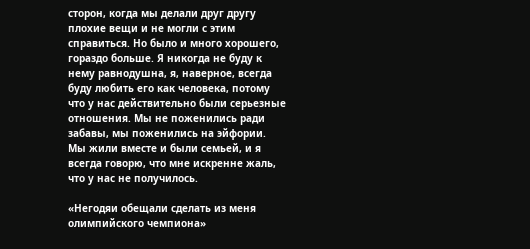сторон, когда мы делали друг другу плохие вещи и не могли с этим справиться. Но было и много хорошего, гораздо больше. Я никогда не буду к нему равнодушна, я, наверное, всегда буду любить его как человека, потому что у нас действительно были серьезные отношения. Мы не поженились ради забавы, мы поженились на эйфории. Мы жили вместе и были семьей, и я всегда говорю, что мне искренне жаль, что у нас не получилось.

«Негодяи обещали сделать из меня олимпийского чемпиона»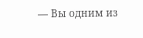— Вы одним из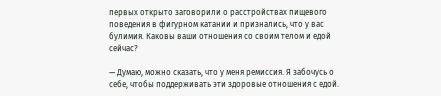первых открыто заговорили о расстройствах пищевого поведения в фигурном катании и признались, что у вас булимия. Каковы ваши отношения со своим телом и едой сейчас?

— Думаю, можно сказать, что у меня ремиссия. Я забочусь о себе, чтобы поддерживать эти здоровые отношения с едой.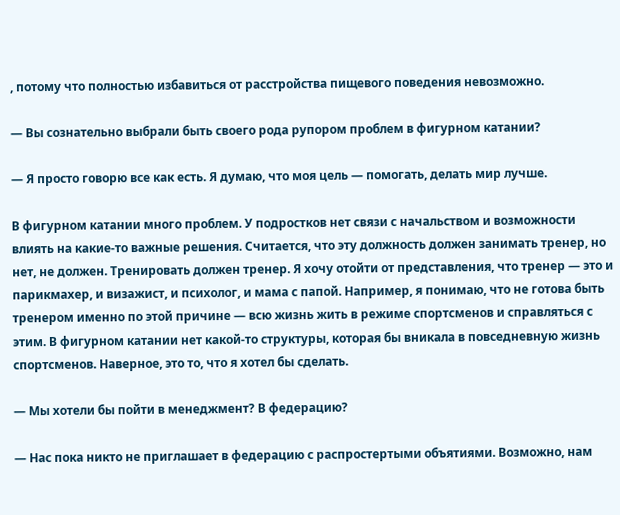, потому что полностью избавиться от расстройства пищевого поведения невозможно.

— Вы сознательно выбрали быть своего рода рупором проблем в фигурном катании?

— Я просто говорю все как есть. Я думаю, что моя цель — помогать, делать мир лучше.

В фигурном катании много проблем. У подростков нет связи с начальством и возможности влиять на какие-то важные решения. Считается, что эту должность должен занимать тренер, но нет, не должен. Тренировать должен тренер. Я хочу отойти от представления, что тренер — это и парикмахер, и визажист, и психолог, и мама с папой. Например, я понимаю, что не готова быть тренером именно по этой причине — всю жизнь жить в режиме спортсменов и справляться с этим. В фигурном катании нет какой-то структуры, которая бы вникала в повседневную жизнь спортсменов. Наверное, это то, что я хотел бы сделать.

— Мы хотели бы пойти в менеджмент? В федерацию?

— Нас пока никто не приглашает в федерацию с распростертыми объятиями. Возможно, нам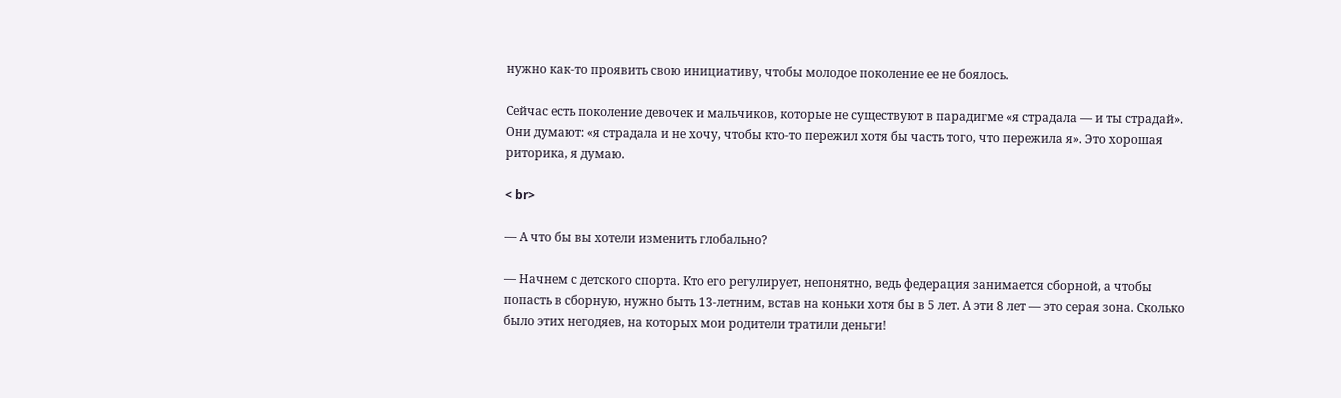нужно как-то проявить свою инициативу, чтобы молодое поколение ее не боялось.

Сейчас есть поколение девочек и мальчиков, которые не существуют в парадигме «я страдала — и ты страдай». Они думают: «я страдала и не хочу, чтобы кто-то пережил хотя бы часть того, что пережила я». Это хорошая риторика, я думаю.

< br>

— А что бы вы хотели изменить глобально?

— Начнем с детского спорта. Кто его регулирует, непонятно, ведь федерация занимается сборной, а чтобы попасть в сборную, нужно быть 13-летним, встав на коньки хотя бы в 5 лет. А эти 8 лет — это серая зона. Сколько было этих негодяев, на которых мои родители тратили деньги!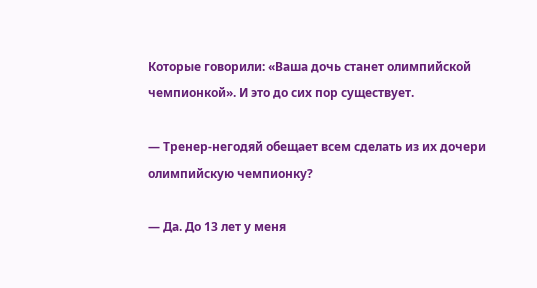Которые говорили: «Ваша дочь станет олимпийской чемпионкой». И это до сих пор существует.

— Тренер-негодяй обещает всем сделать из их дочери олимпийскую чемпионку?

— Да. До 13 лет у меня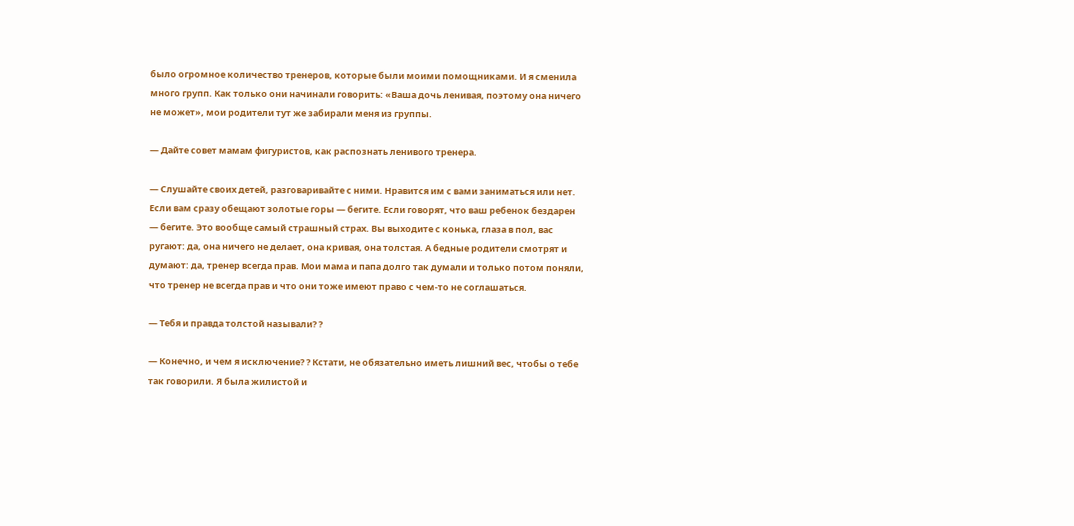было огромное количество тренеров, которые были моими помощниками. И я сменила много групп. Как только они начинали говорить: «Ваша дочь ленивая, поэтому она ничего не может», мои родители тут же забирали меня из группы.

— Дайте совет мамам фигуристов, как распознать ленивого тренера.

— Слушайте своих детей, разговаривайте с ними. Нравится им с вами заниматься или нет. Если вам сразу обещают золотые горы — бегите. Если говорят, что ваш ребенок бездарен — бегите. Это вообще самый страшный страх. Вы выходите с конька, глаза в пол, вас ругают: да, она ничего не делает, она кривая, она толстая. А бедные родители смотрят и думают: да, тренер всегда прав. Мои мама и папа долго так думали и только потом поняли, что тренер не всегда прав и что они тоже имеют право с чем-то не соглашаться.

— Тебя и правда толстой называли? ?

— Конечно, и чем я исключение? ? Кстати, не обязательно иметь лишний вес, чтобы о тебе так говорили. Я была жилистой и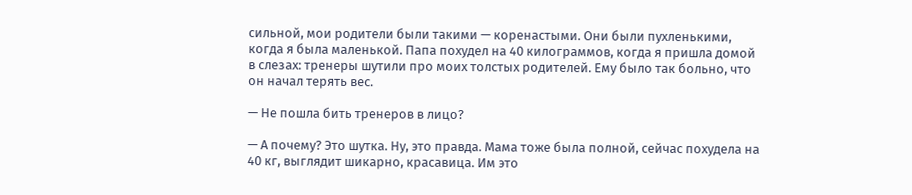сильной, мои родители были такими — коренастыми. Они были пухленькими, когда я была маленькой. Папа похудел на 40 килограммов, когда я пришла домой в слезах: тренеры шутили про моих толстых родителей. Ему было так больно, что он начал терять вес.

— Не пошла бить тренеров в лицо?

— А почему? Это шутка. Ну, это правда. Мама тоже была полной, сейчас похудела на 40 кг, выглядит шикарно, красавица. Им это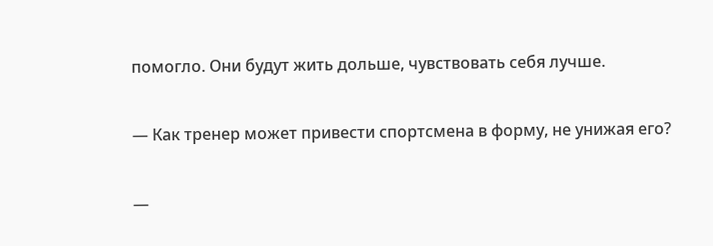помогло. Они будут жить дольше, чувствовать себя лучше.

— Как тренер может привести спортсмена в форму, не унижая его?

—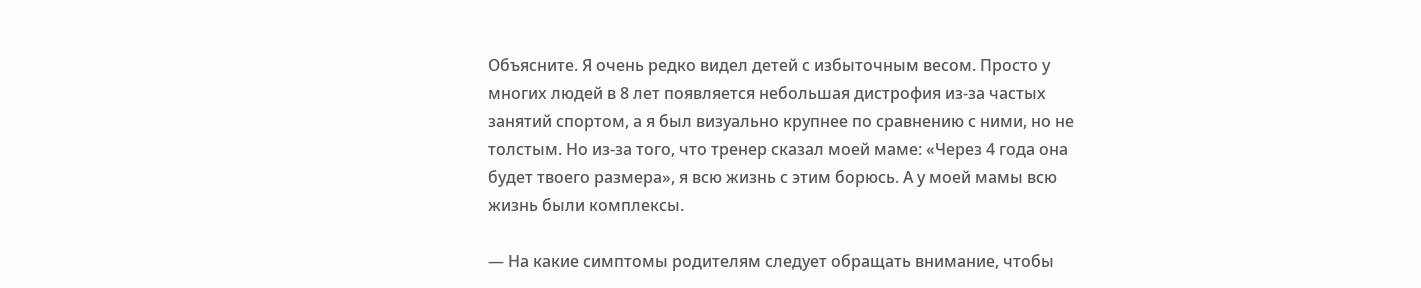Объясните. Я очень редко видел детей с избыточным весом. Просто у многих людей в 8 лет появляется небольшая дистрофия из-за частых занятий спортом, а я был визуально крупнее по сравнению с ними, но не толстым. Но из-за того, что тренер сказал моей маме: «Через 4 года она будет твоего размера», я всю жизнь с этим борюсь. А у моей мамы всю жизнь были комплексы.

— На какие симптомы родителям следует обращать внимание, чтобы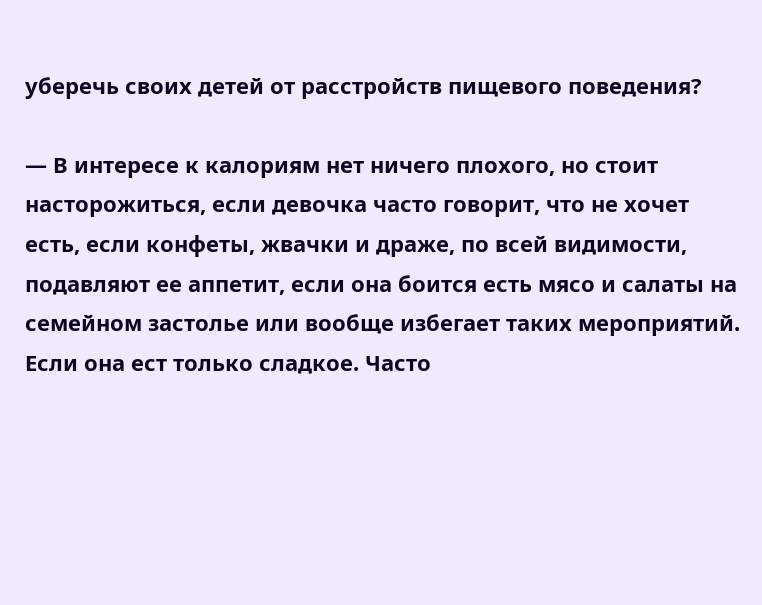уберечь своих детей от расстройств пищевого поведения?

— В интересе к калориям нет ничего плохого, но стоит насторожиться, если девочка часто говорит, что не хочет есть, если конфеты, жвачки и драже, по всей видимости, подавляют ее аппетит, если она боится есть мясо и салаты на семейном застолье или вообще избегает таких мероприятий. Если она ест только сладкое. Часто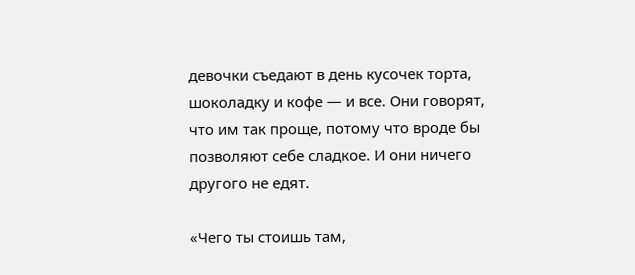девочки съедают в день кусочек торта, шоколадку и кофе — и все. Они говорят, что им так проще, потому что вроде бы позволяют себе сладкое. И они ничего другого не едят.

«Чего ты стоишь там,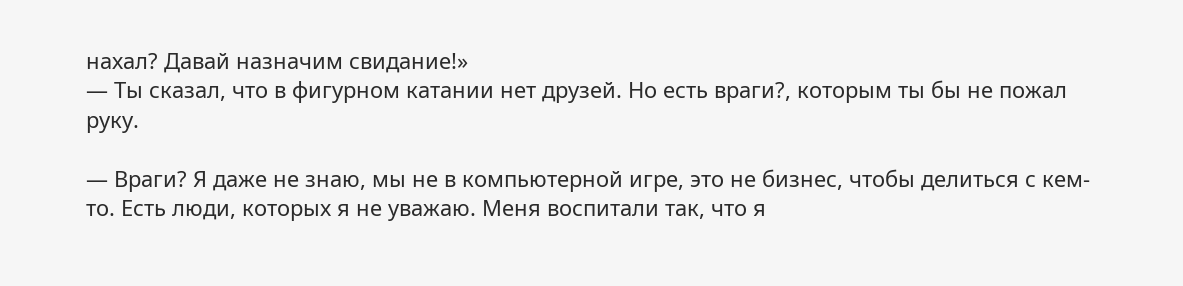нахал? Давай назначим свидание!»
— Ты сказал, что в фигурном катании нет друзей. Но есть враги?, которым ты бы не пожал руку.

— Враги? Я даже не знаю, мы не в компьютерной игре, это не бизнес, чтобы делиться с кем-то. Есть люди, которых я не уважаю. Меня воспитали так, что я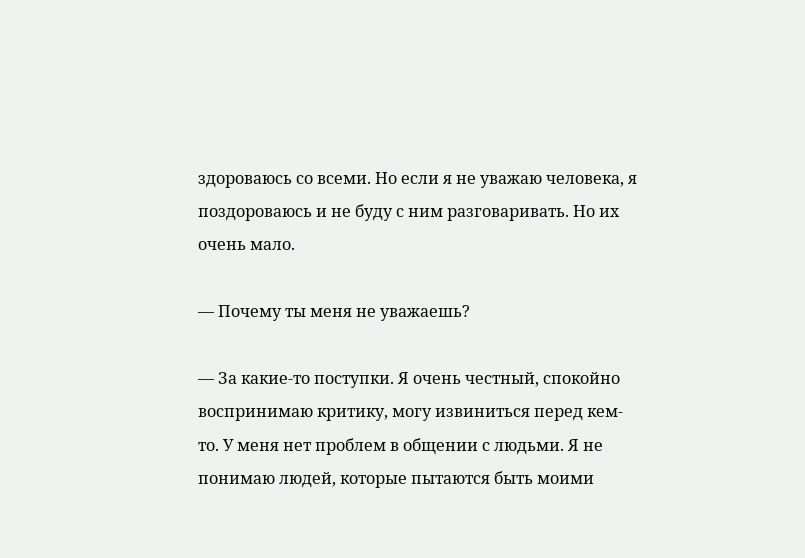здороваюсь со всеми. Но если я не уважаю человека, я поздороваюсь и не буду с ним разговаривать. Но их очень мало.

— Почему ты меня не уважаешь?

— За какие-то поступки. Я очень честный, спокойно воспринимаю критику, могу извиниться перед кем-то. У меня нет проблем в общении с людьми. Я не понимаю людей, которые пытаются быть моими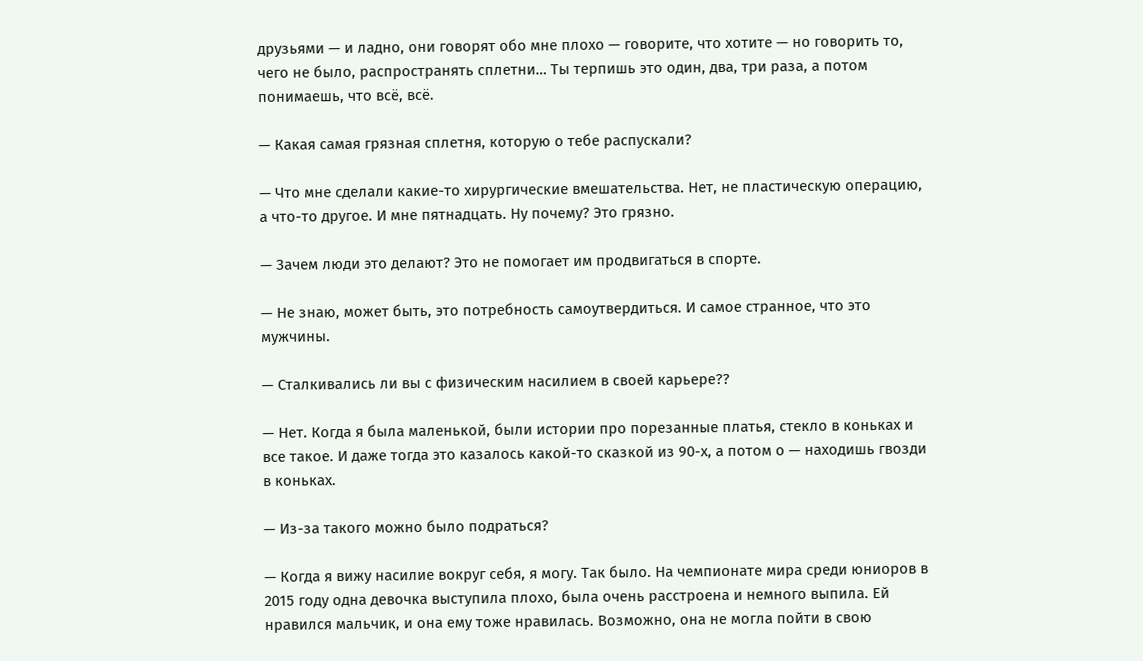друзьями — и ладно, они говорят обо мне плохо — говорите, что хотите — но говорить то, чего не было, распространять сплетни… Ты терпишь это один, два, три раза, а потом понимаешь, что всё, всё.

— Какая самая грязная сплетня, которую о тебе распускали?

— Что мне сделали какие-то хирургические вмешательства. Нет, не пластическую операцию, а что-то другое. И мне пятнадцать. Ну почему? Это грязно.

— Зачем люди это делают? Это не помогает им продвигаться в спорте.

— Не знаю, может быть, это потребность самоутвердиться. И самое странное, что это мужчины.

— Сталкивались ли вы с физическим насилием в своей карьере??

— Нет. Когда я была маленькой, были истории про порезанные платья, стекло в коньках и все такое. И даже тогда это казалось какой-то сказкой из 90-х, а потом о — находишь гвозди в коньках.

— Из-за такого можно было подраться?

— Когда я вижу насилие вокруг себя, я могу. Так было. На чемпионате мира среди юниоров в 2015 году одна девочка выступила плохо, была очень расстроена и немного выпила. Ей нравился мальчик, и она ему тоже нравилась. Возможно, она не могла пойти в свою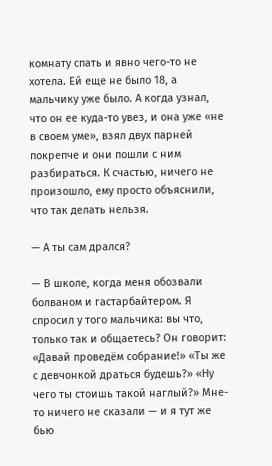комнату спать и явно чего-то не хотела. Ей еще не было 18, а мальчику уже было. А когда узнал, что он ее куда-то увез, и она уже «не в своем уме», взял двух парней покрепче и они пошли с ним разбираться. К счастью, ничего не произошло, ему просто объяснили, что так делать нельзя.

— А ты сам дрался?

— В школе, когда меня обозвали болваном и гастарбайтером. Я спросил у того мальчика: вы что, только так и общаетесь? Он говорит: «Давай проведём собрание!» «Ты же с девчонкой драться будешь?» «Ну чего ты стоишь такой наглый?» Мне-то ничего не сказали — и я тут же бью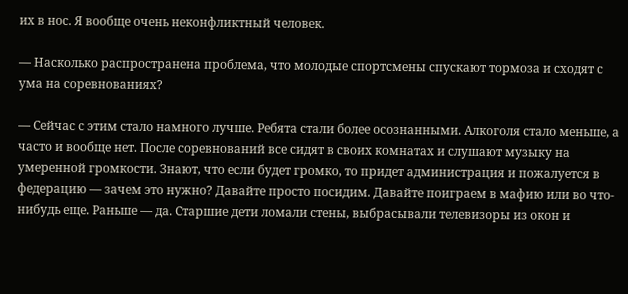их в нос. Я вообще очень неконфликтный человек.

— Насколько распространена проблема, что молодые спортсмены спускают тормоза и сходят с ума на соревнованиях?

— Сейчас с этим стало намного лучше. Ребята стали более осознанными. Алкоголя стало меньше, а часто и вообще нет. После соревнований все сидят в своих комнатах и слушают музыку на умеренной громкости. Знают, что если будет громко, то придет администрация и пожалуется в федерацию — зачем это нужно? Давайте просто посидим. Давайте поиграем в мафию или во что-нибудь еще. Раньше — да. Старшие дети ломали стены, выбрасывали телевизоры из окон и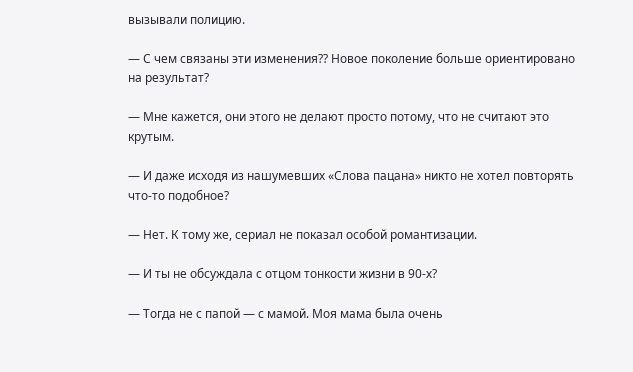вызывали полицию.

— С чем связаны эти изменения?? Новое поколение больше ориентировано на результат?

— Мне кажется, они этого не делают просто потому, что не считают это крутым.

— И даже исходя из нашумевших «Слова пацана» никто не хотел повторять что-то подобное?

— Нет. К тому же, сериал не показал особой романтизации.

— И ты не обсуждала с отцом тонкости жизни в 90-х?

— Тогда не с папой — с мамой. Моя мама была очень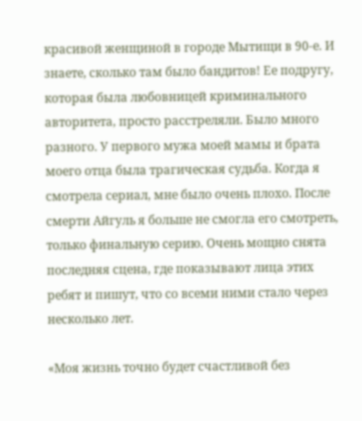красивой женщиной в городе Мытищи в 90-е. И знаете, сколько там было бандитов! Ее подругу, которая была любовницей криминального авторитета, просто расстреляли. Было много разного. У первого мужа моей мамы и брата моего отца была трагическая судьба. Когда я смотрела сериал, мне было очень плохо. После смерти Айгуль я больше не смогла его смотреть, только финальную серию. Очень мощно снята последняя сцена, где показывают лица этих ребят и пишут, что со всеми ними стало через несколько лет.

«Моя жизнь точно будет счастливой без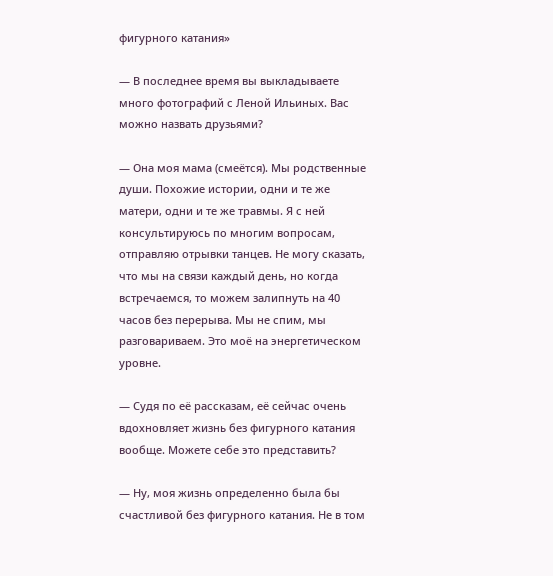фигурного катания»

— В последнее время вы выкладываете много фотографий с Леной Ильиных. Вас можно назвать друзьями?

— Она моя мама (смеётся). Мы родственные души. Похожие истории, одни и те же матери, одни и те же травмы. Я с ней консультируюсь по многим вопросам, отправляю отрывки танцев. Не могу сказать, что мы на связи каждый день, но когда встречаемся, то можем залипнуть на 40 часов без перерыва. Мы не спим, мы разговариваем. Это моё на энергетическом уровне.

— Судя по её рассказам, её сейчас очень вдохновляет жизнь без фигурного катания вообще. Можете себе это представить?

— Ну, моя жизнь определенно была бы счастливой без фигурного катания. Не в том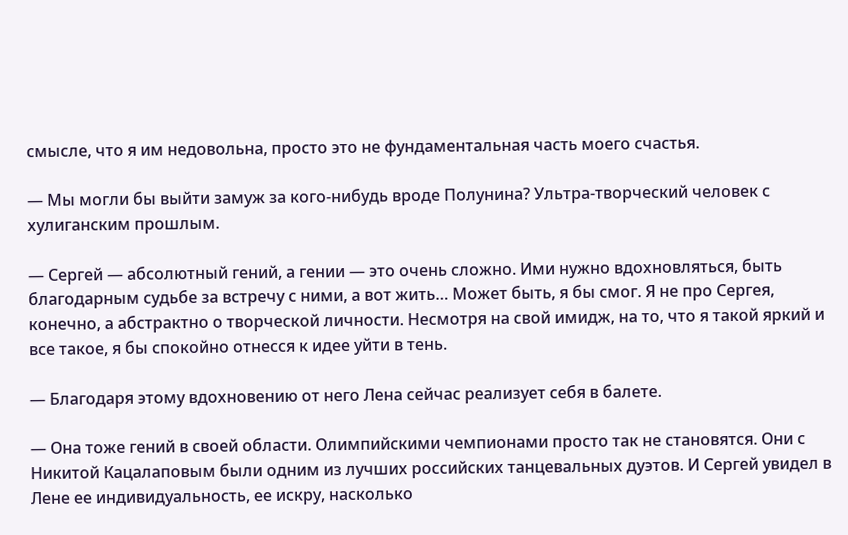смысле, что я им недовольна, просто это не фундаментальная часть моего счастья.

— Мы могли бы выйти замуж за кого-нибудь вроде Полунина? Ультра-творческий человек с хулиганским прошлым.

— Сергей — абсолютный гений, а гении — это очень сложно. Ими нужно вдохновляться, быть благодарным судьбе за встречу с ними, а вот жить… Может быть, я бы смог. Я не про Сергея, конечно, а абстрактно о творческой личности. Несмотря на свой имидж, на то, что я такой яркий и все такое, я бы спокойно отнесся к идее уйти в тень.

— Благодаря этому вдохновению от него Лена сейчас реализует себя в балете.

— Она тоже гений в своей области. Олимпийскими чемпионами просто так не становятся. Они с Никитой Кацалаповым были одним из лучших российских танцевальных дуэтов. И Сергей увидел в Лене ее индивидуальность, ее искру, насколько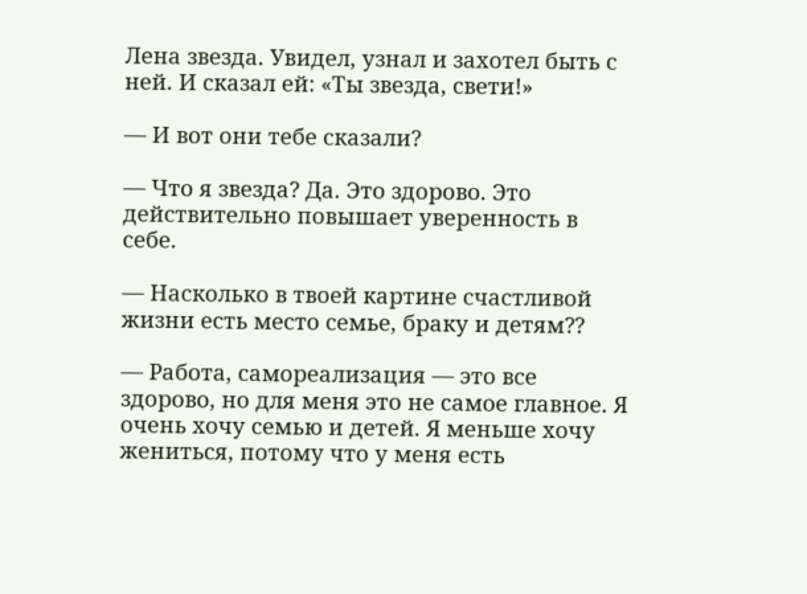Лена звезда. Увидел, узнал и захотел быть с ней. И сказал ей: «Ты звезда, свети!»

— И вот они тебе сказали?

— Что я звезда? Да. Это здорово. Это действительно повышает уверенность в себе.

— Насколько в твоей картине счастливой жизни есть место семье, браку и детям??

— Работа, самореализация — это все здорово, но для меня это не самое главное. Я очень хочу семью и детей. Я меньше хочу жениться, потому что у меня есть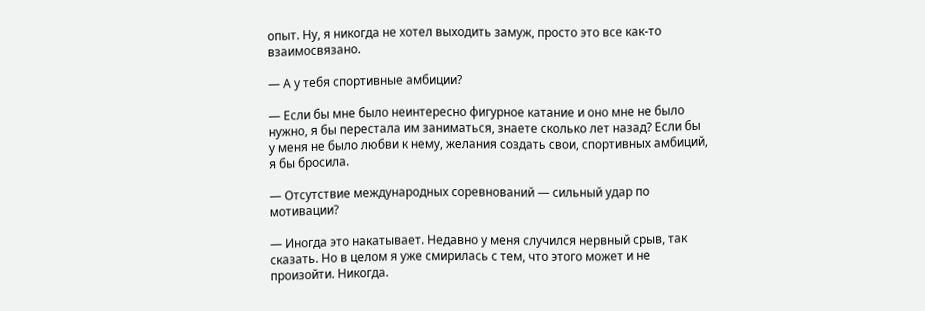опыт. Ну, я никогда не хотел выходить замуж, просто это все как-то взаимосвязано.

— А у тебя спортивные амбиции?

— Если бы мне было неинтересно фигурное катание и оно мне не было нужно, я бы перестала им заниматься, знаете сколько лет назад? Если бы у меня не было любви к нему, желания создать свои, спортивных амбиций, я бы бросила.

— Отсутствие международных соревнований — сильный удар по мотивации?

— Иногда это накатывает. Недавно у меня случился нервный срыв, так сказать. Но в целом я уже смирилась с тем, что этого может и не произойти. Никогда.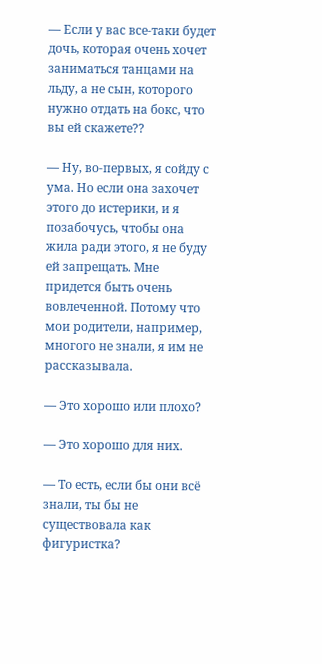— Если у вас все-таки будет дочь, которая очень хочет заниматься танцами на льду, а не сын, которого нужно отдать на бокс, что вы ей скажете??

— Ну, во-первых, я сойду с ума. Но если она захочет этого до истерики, и я позабочусь, чтобы она жила ради этого, я не буду ей запрещать. Мне придется быть очень вовлеченной. Потому что мои родители, например, многого не знали, я им не рассказывала.

— Это хорошо или плохо?

— Это хорошо для них.

— То есть, если бы они всё знали, ты бы не существовала как фигуристка?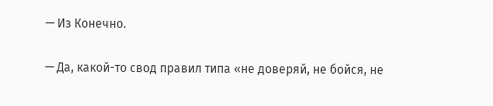— Из Конечно.

— Да, какой-то свод правил типа «не доверяй, не бойся, не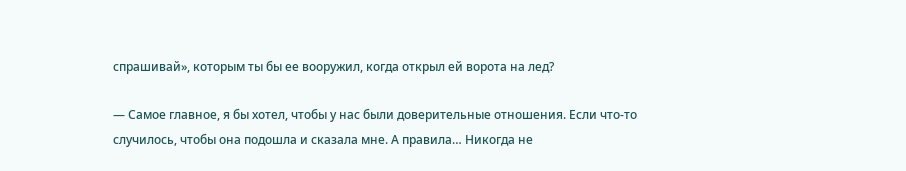спрашивай», которым ты бы ее вооружил, когда открыл ей ворота на лед?

— Самое главное, я бы хотел, чтобы у нас были доверительные отношения. Если что-то случилось, чтобы она подошла и сказала мне. А правила… Никогда не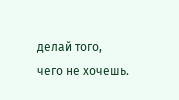делай того, чего не хочешь.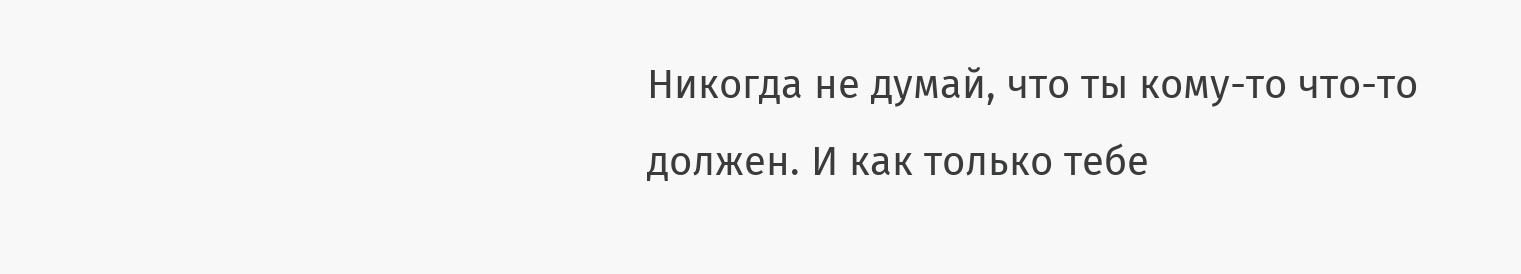Никогда не думай, что ты кому-то что-то должен. И как только тебе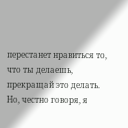перестанет нравиться то, что ты делаешь, прекращай это делать. Но, честно говоря, я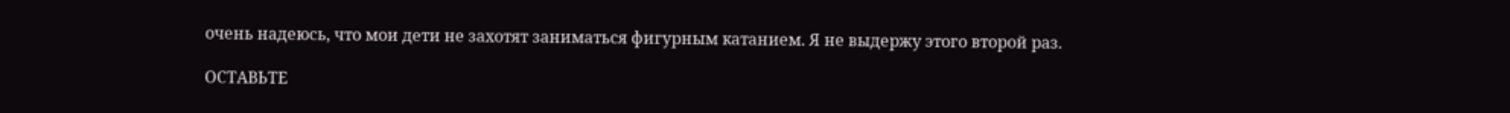очень надеюсь, что мои дети не захотят заниматься фигурным катанием. Я не выдержу этого второй раз.

ОСТАВЬТЕ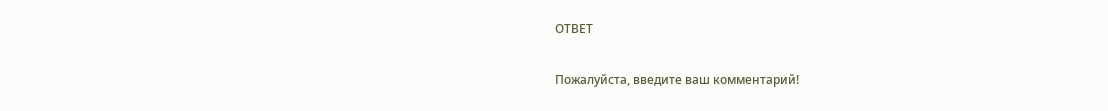ОТВЕТ

Пожалуйста, введите ваш комментарий!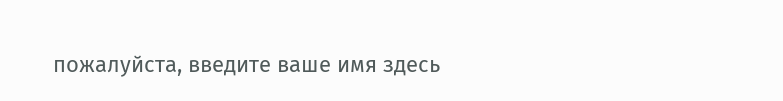пожалуйста, введите ваше имя здесь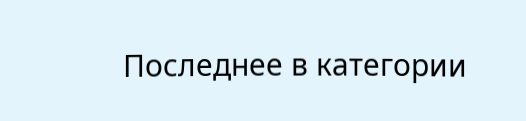Последнее в категории